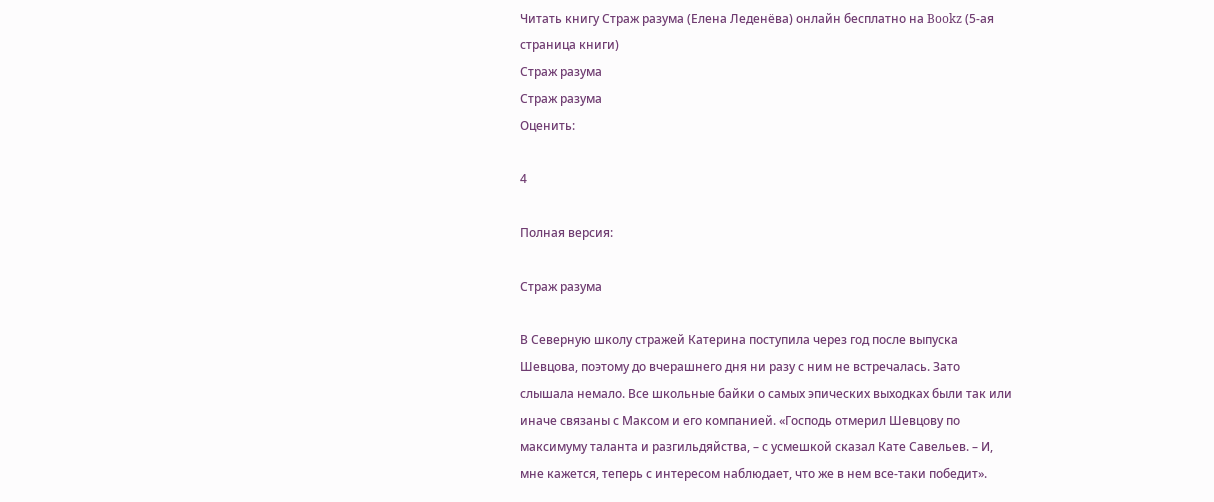Читать книгу Страж разума (Елена Леденёва) онлайн бесплатно на Bookz (5-ая страница книги)
Страж разума
Страж разума
Оценить:

4

Полная версия:

Страж разума

В Северную школу стражей Катерина поступила через год после выпуска Шевцова, поэтому до вчерашнего дня ни разу с ним не встречалась. Зато слышала немало. Все школьные байки о самых эпических выходках были так или иначе связаны с Максом и его компанией. «Господь отмерил Шевцову по максимуму таланта и разгильдяйства, – с усмешкой сказал Кате Савельев. – И, мне кажется, теперь с интересом наблюдает, что же в нем все-таки победит».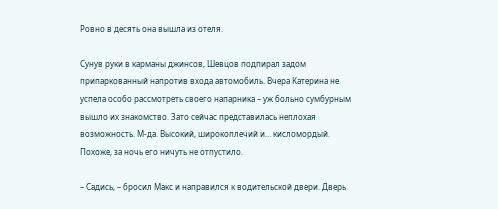Ровно в десять она вышла из отеля.

Сунув руки в карманы джинсов, Шевцов подпирал задом припаркованный напротив входа автомобиль. Вчера Катерина не успела особо рассмотреть своего напарника – уж больно сумбурным вышло их знакомство. Зато сейчас представилась неплохая возможность. М-да. Высокий, широкоплечий и… кисломордый. Похоже, за ночь его ничуть не отпустило.

– Садись, – бросил Макс и направился к водительской двери. Дверь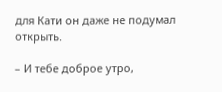для Кати он даже не подумал открыть.

– И тебе доброе утро,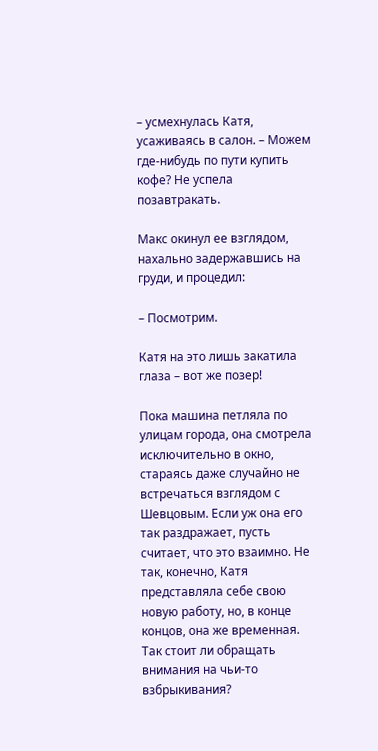– усмехнулась Катя, усаживаясь в салон. – Можем где-нибудь по пути купить кофе? Не успела позавтракать.

Макс окинул ее взглядом, нахально задержавшись на груди, и процедил:

– Посмотрим.

Катя на это лишь закатила глаза – вот же позер!

Пока машина петляла по улицам города, она смотрела исключительно в окно, стараясь даже случайно не встречаться взглядом с Шевцовым. Если уж она его так раздражает, пусть считает, что это взаимно. Не так, конечно, Катя представляла себе свою новую работу, но, в конце концов, она же временная. Так стоит ли обращать внимания на чьи-то взбрыкивания?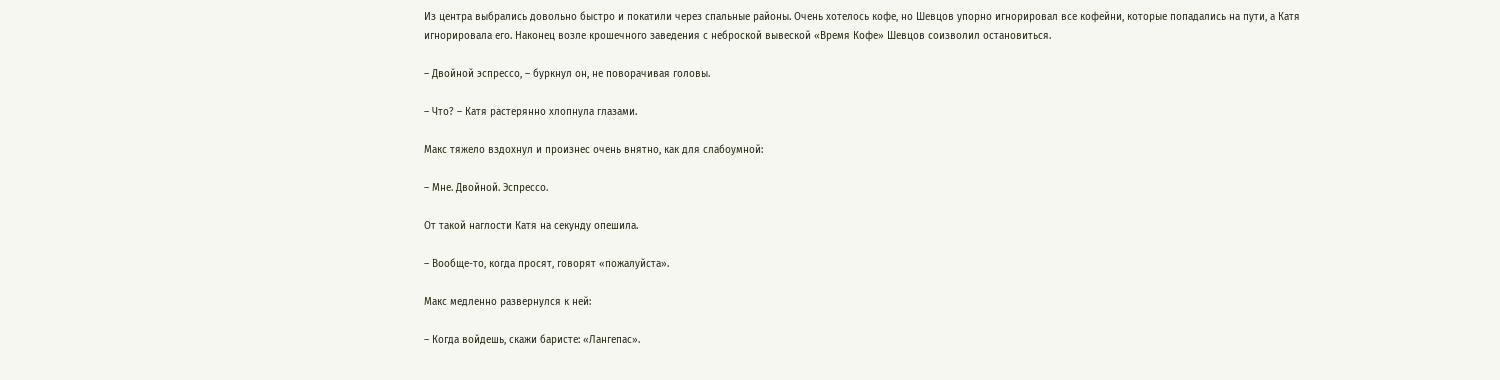Из центра выбрались довольно быстро и покатили через спальные районы. Очень хотелось кофе, но Шевцов упорно игнорировал все кофейни, которые попадались на пути, а Катя игнорировала его. Наконец возле крошечного заведения с неброской вывеской «Время Кофе» Шевцов соизволил остановиться.

– Двойной эспрессо, – буркнул он, не поворачивая головы.

– Что? – Катя растерянно хлопнула глазами.

Макс тяжело вздохнул и произнес очень внятно, как для слабоумной:

– Мне. Двойной. Эспрессо.

От такой наглости Катя на секунду опешила.

– Вообще-то, когда просят, говорят «пожалуйста».

Макс медленно развернулся к ней:

– Когда войдешь, скажи баристе: «Лангепас».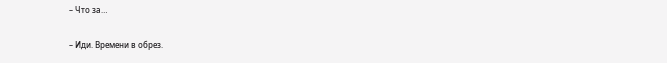– Что за…

– Иди. Времени в обрез.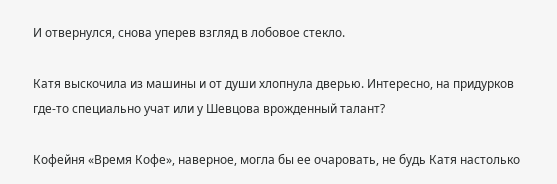И отвернулся, снова уперев взгляд в лобовое стекло.

Катя выскочила из машины и от души хлопнула дверью. Интересно, на придурков где-то специально учат или у Шевцова врожденный талант?

Кофейня «Время Кофе», наверное, могла бы ее очаровать, не будь Катя настолько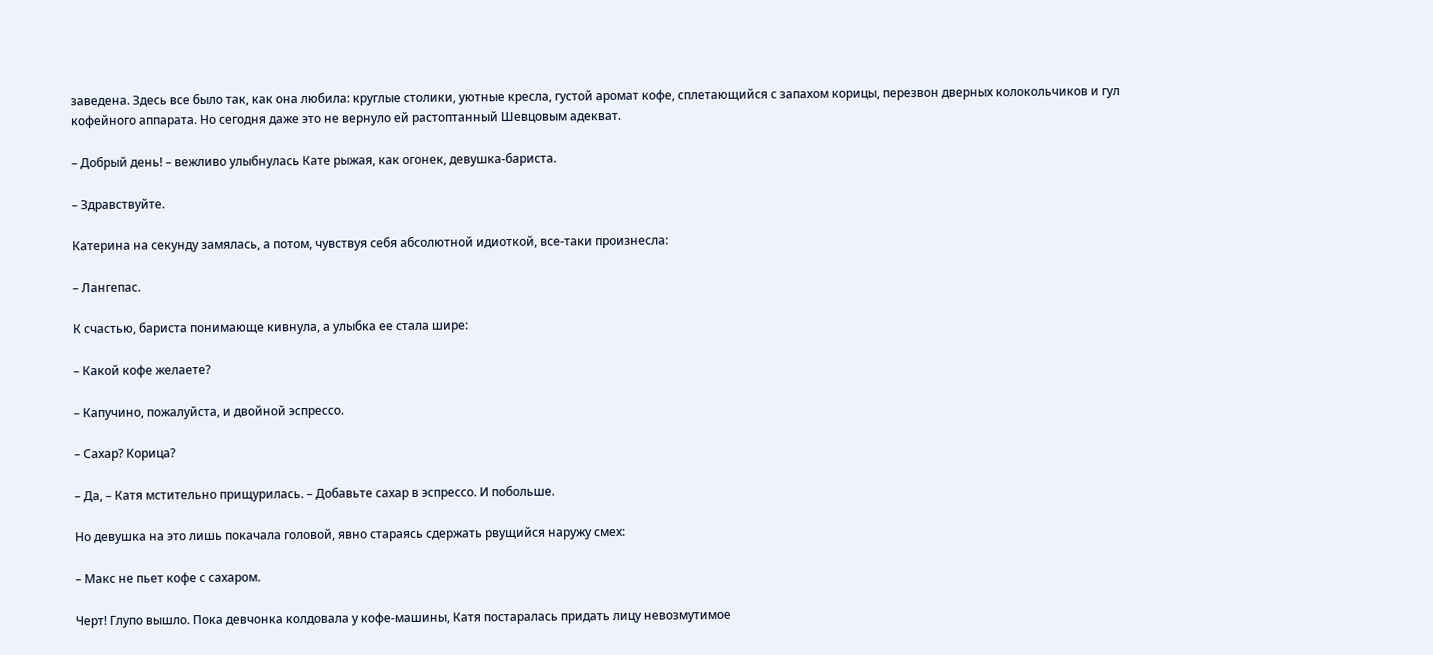заведена. Здесь все было так, как она любила: круглые столики, уютные кресла, густой аромат кофе, сплетающийся с запахом корицы, перезвон дверных колокольчиков и гул кофейного аппарата. Но сегодня даже это не вернуло ей растоптанный Шевцовым адекват.

– Добрый день! – вежливо улыбнулась Кате рыжая, как огонек, девушка-бариста.

– Здравствуйте.

Катерина на секунду замялась, а потом, чувствуя себя абсолютной идиоткой, все-таки произнесла:

– Лангепас.

К счастью, бариста понимающе кивнула, а улыбка ее стала шире:

– Какой кофе желаете?

– Капучино, пожалуйста, и двойной эспрессо.

– Сахар? Корица?

– Да, – Катя мстительно прищурилась. – Добавьте сахар в эспрессо. И побольше.

Но девушка на это лишь покачала головой, явно стараясь сдержать рвущийся наружу смех:

– Макс не пьет кофе с сахаром.

Черт! Глупо вышло. Пока девчонка колдовала у кофе-машины, Катя постаралась придать лицу невозмутимое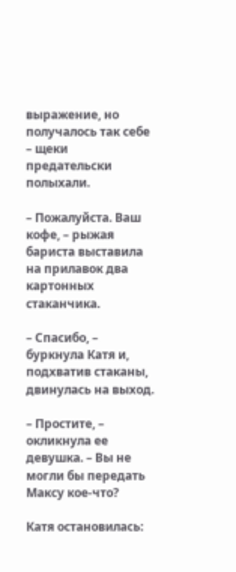выражение, но получалось так себе – щеки предательски полыхали.

– Пожалуйста. Ваш кофе, – рыжая бариста выставила на прилавок два картонных стаканчика.

– Спасибо, – буркнула Катя и, подхватив стаканы, двинулась на выход.

– Простите, – окликнула ее девушка. – Вы не могли бы передать Максу кое-что?

Катя остановилась: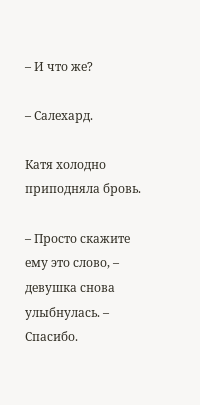– И что же?

– Салехард.

Катя холодно приподняла бровь.

– Просто скажите ему это слово, – девушка снова улыбнулась. – Спасибо.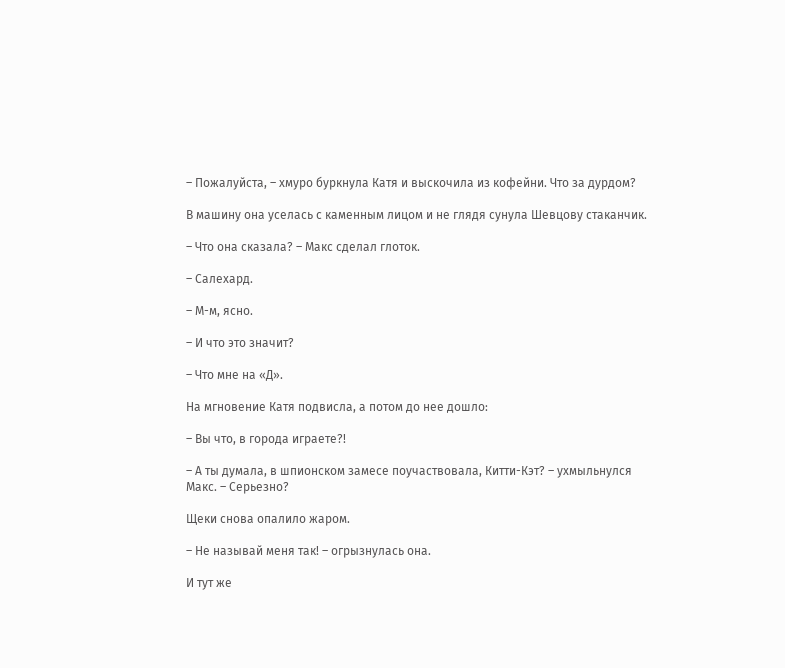– Пожалуйста, – хмуро буркнула Катя и выскочила из кофейни. Что за дурдом?

В машину она уселась с каменным лицом и не глядя сунула Шевцову стаканчик.

– Что она сказала? – Макс сделал глоток.

– Салехард.

– М-м, ясно.

– И что это значит?

– Что мне на «Д».

На мгновение Катя подвисла, а потом до нее дошло:

– Вы что, в города играете?!

– А ты думала, в шпионском замесе поучаствовала, Китти-Кэт? – ухмыльнулся Макс. – Серьезно?

Щеки снова опалило жаром.

– Не называй меня так! – огрызнулась она.

И тут же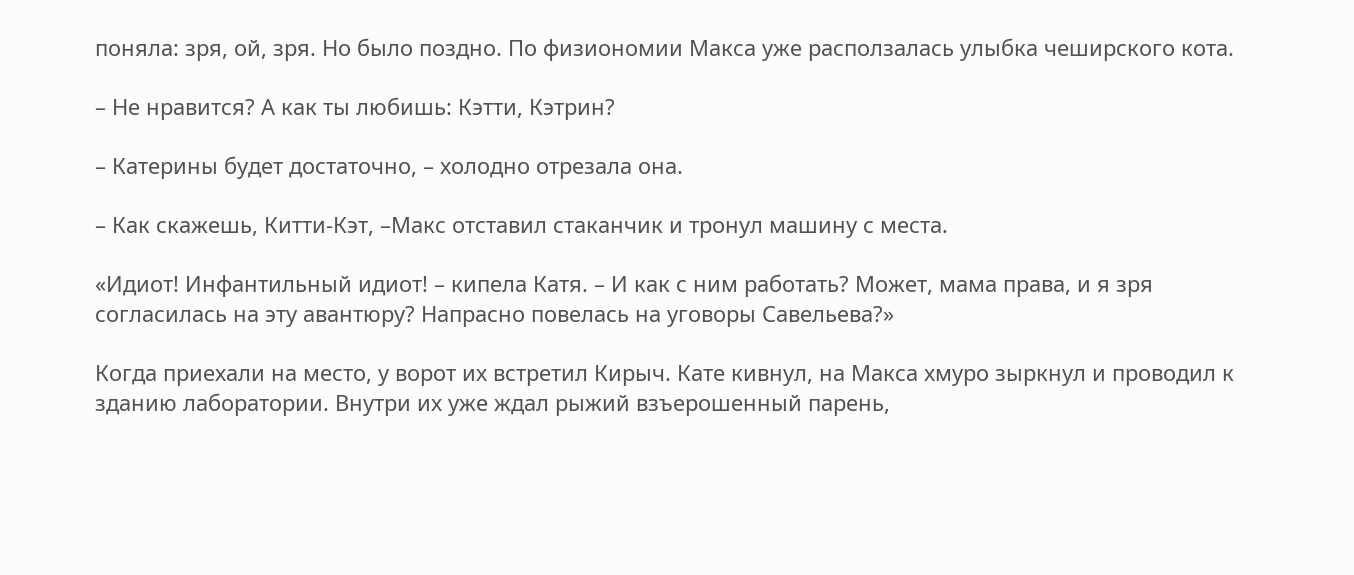поняла: зря, ой, зря. Но было поздно. По физиономии Макса уже расползалась улыбка чеширского кота.

– Не нравится? А как ты любишь: Кэтти, Кэтрин?

– Катерины будет достаточно, – холодно отрезала она.

– Как скажешь, Китти-Кэт, –Макс отставил стаканчик и тронул машину с места.

«Идиот! Инфантильный идиот! – кипела Катя. – И как с ним работать? Может, мама права, и я зря согласилась на эту авантюру? Напрасно повелась на уговоры Савельева?»

Когда приехали на место, у ворот их встретил Кирыч. Кате кивнул, на Макса хмуро зыркнул и проводил к зданию лаборатории. Внутри их уже ждал рыжий взъерошенный парень,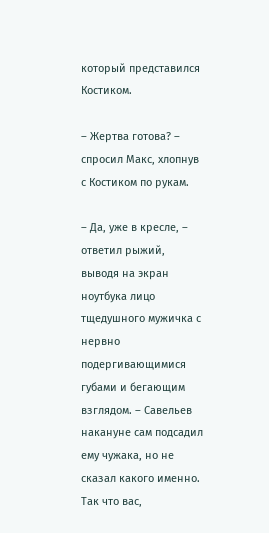который представился Костиком.

– Жертва готова? – спросил Макс, хлопнув с Костиком по рукам.

– Да, уже в кресле, – ответил рыжий, выводя на экран ноутбука лицо тщедушного мужичка с нервно подергивающимися губами и бегающим взглядом. – Савельев накануне сам подсадил ему чужака, но не сказал какого именно. Так что вас,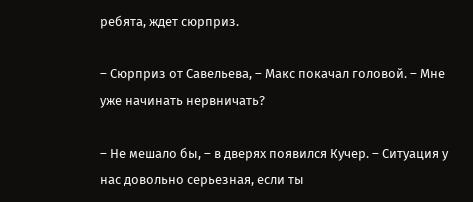ребята, ждет сюрприз.

– Сюрприз от Савельева, – Макс покачал головой. – Мне уже начинать нервничать?

– Не мешало бы, – в дверях появился Кучер. – Ситуация у нас довольно серьезная, если ты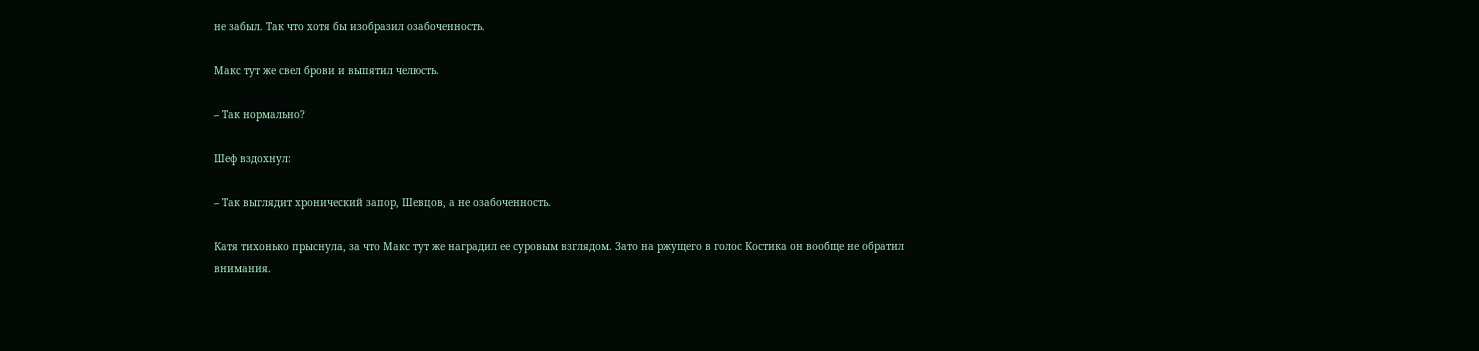не забыл. Так что хотя бы изобразил озабоченность.

Макс тут же свел брови и выпятил челюсть.

– Так нормально?

Шеф вздохнул:

– Так выглядит хронический запор, Шевцов, а не озабоченность.

Катя тихонько прыснула, за что Макс тут же наградил ее суровым взглядом. Зато на ржущего в голос Костика он вообще не обратил внимания.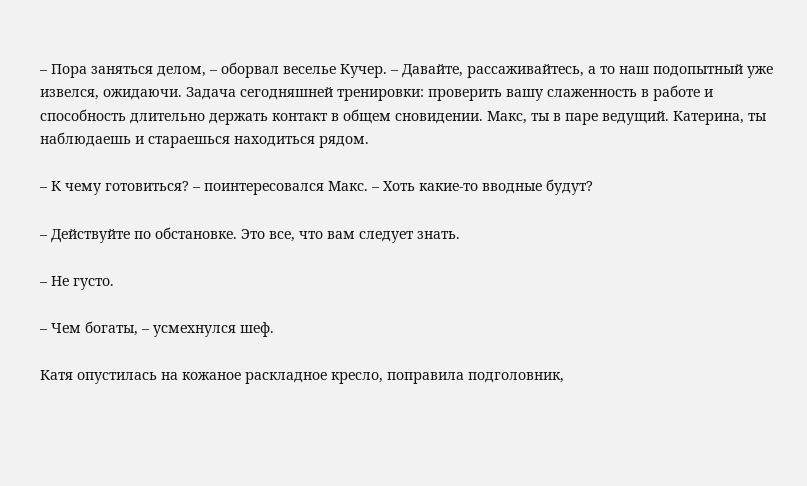– Пора заняться делом, – оборвал веселье Кучер. – Давайте, рассаживайтесь, а то наш подопытный уже извелся, ожидаючи. Задача сегодняшней тренировки: проверить вашу слаженность в работе и способность длительно держать контакт в общем сновидении. Макс, ты в паре ведущий. Катерина, ты наблюдаешь и стараешься находиться рядом.

– К чему готовиться? – поинтересовался Макс. – Хоть какие-то вводные будут?

– Действуйте по обстановке. Это все, что вам следует знать.

– Не густо.

– Чем богаты, – усмехнулся шеф.

Катя опустилась на кожаное раскладное кресло, поправила подголовник,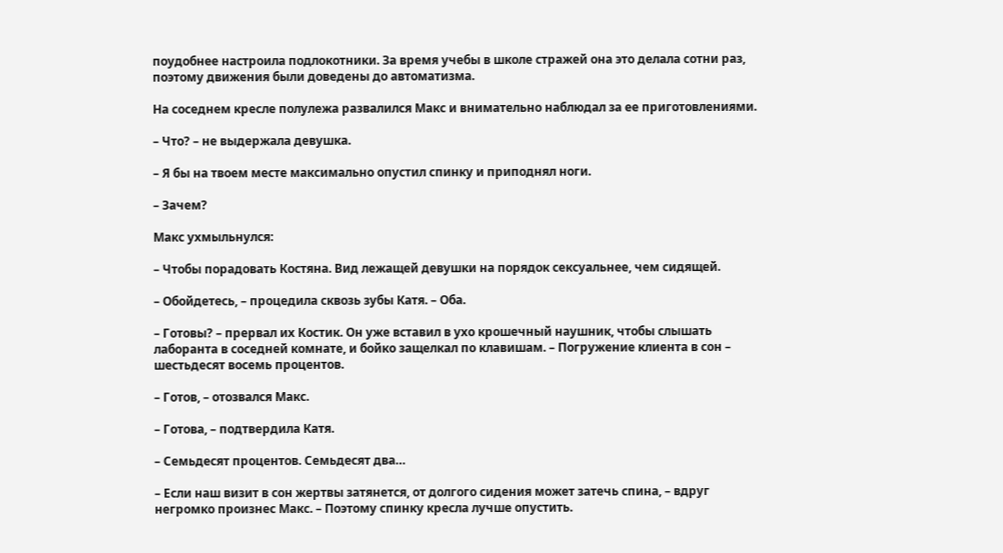поудобнее настроила подлокотники. За время учебы в школе стражей она это делала сотни раз, поэтому движения были доведены до автоматизма.

На соседнем кресле полулежа развалился Макс и внимательно наблюдал за ее приготовлениями.

– Что? – не выдержала девушка.

– Я бы на твоем месте максимально опустил спинку и приподнял ноги.

– Зачем?

Макс ухмыльнулся:

– Чтобы порадовать Костяна. Вид лежащей девушки на порядок сексуальнее, чем сидящей.

– Обойдетесь, – процедила сквозь зубы Катя. – Оба.

– Готовы? – прервал их Костик. Он уже вставил в ухо крошечный наушник, чтобы слышать лаборанта в соседней комнате, и бойко защелкал по клавишам. – Погружение клиента в сон – шестьдесят восемь процентов.

– Готов, – отозвался Макс.

– Готова, – подтвердила Катя.

– Семьдесят процентов. Семьдесят два…

– Если наш визит в сон жертвы затянется, от долгого сидения может затечь спина, – вдруг негромко произнес Макс. – Поэтому спинку кресла лучше опустить.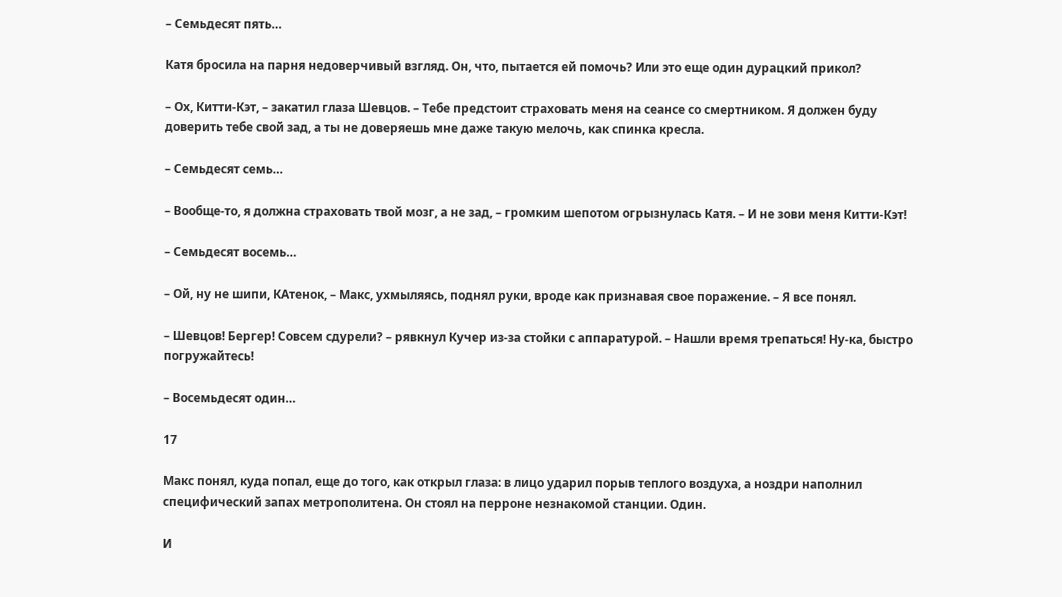– Семьдесят пять…

Катя бросила на парня недоверчивый взгляд. Он, что, пытается ей помочь? Или это еще один дурацкий прикол?

– Ох, Китти-Кэт, – закатил глаза Шевцов. – Тебе предстоит страховать меня на сеансе со смертником. Я должен буду доверить тебе свой зад, а ты не доверяешь мне даже такую мелочь, как спинка кресла.

– Семьдесят семь…

– Вообще-то, я должна страховать твой мозг, а не зад, – громким шепотом огрызнулась Катя. – И не зови меня Китти-Кэт!

– Семьдесят восемь…

– Ой, ну не шипи, КАтенок, – Макс, ухмыляясь, поднял руки, вроде как признавая свое поражение. – Я все понял.

– Шевцов! Бергер! Совсем сдурели? – рявкнул Кучер из-за стойки с аппаратурой. – Нашли время трепаться! Ну-ка, быстро погружайтесь!

– Восемьдесят один…

17

Макс понял, куда попал, еще до того, как открыл глаза: в лицо ударил порыв теплого воздуха, а ноздри наполнил специфический запах метрополитена. Он стоял на перроне незнакомой станции. Один.

И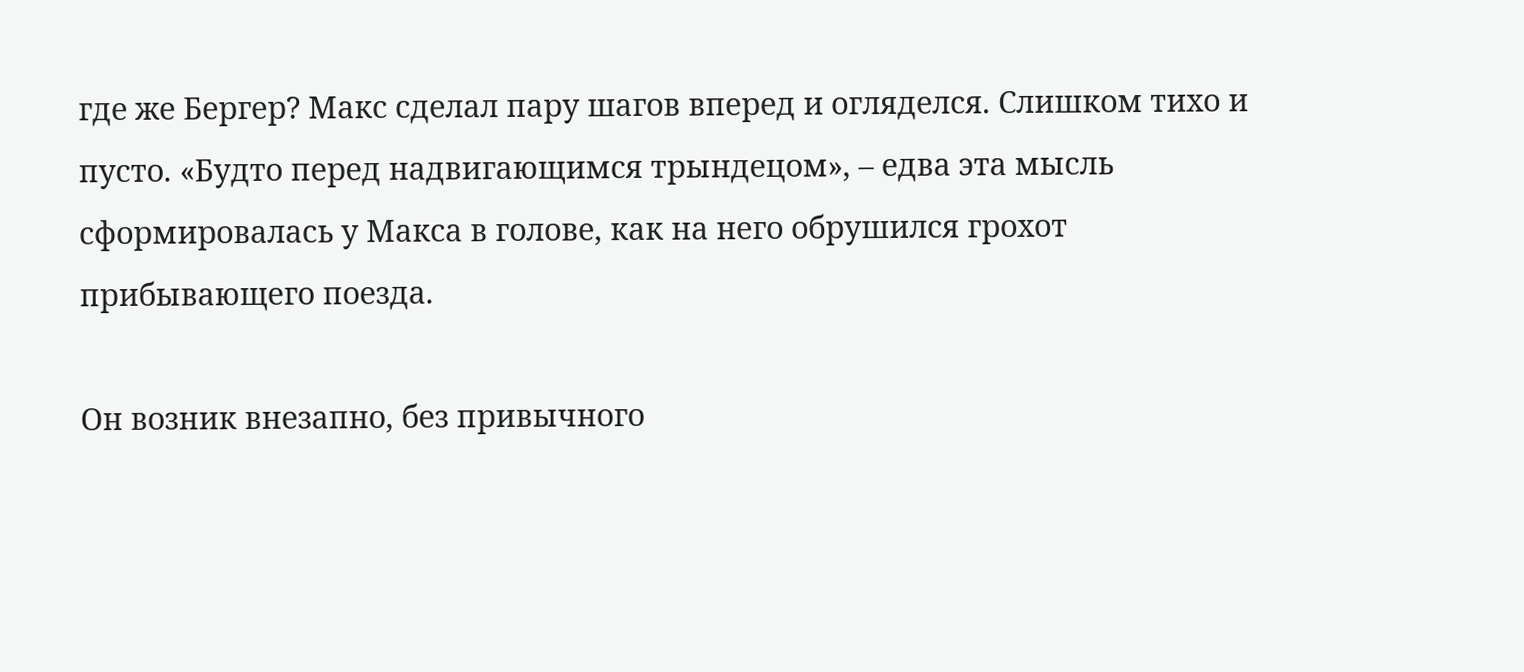где же Бергер? Макс сделал пару шагов вперед и огляделся. Слишком тихо и пусто. «Будто перед надвигающимся трындецом», – едва эта мысль сформировалась у Макса в голове, как на него обрушился грохот прибывающего поезда.

Он возник внезапно, без привычного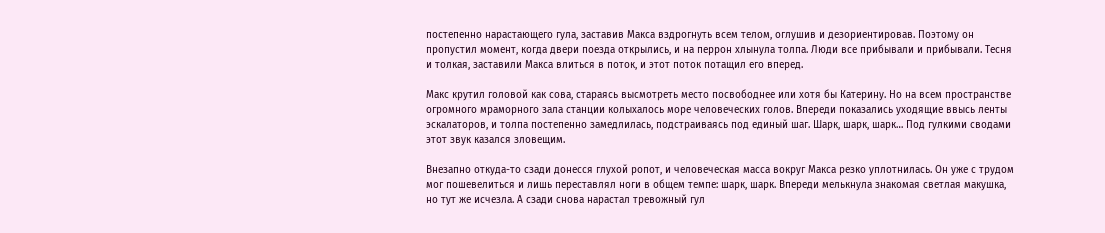постепенно нарастающего гула, заставив Макса вздрогнуть всем телом, оглушив и дезориентировав. Поэтому он пропустил момент, когда двери поезда открылись, и на перрон хлынула толпа. Люди все прибывали и прибывали. Тесня и толкая, заставили Макса влиться в поток, и этот поток потащил его вперед.

Макс крутил головой как сова, стараясь высмотреть место посвободнее или хотя бы Катерину. Но на всем пространстве огромного мраморного зала станции колыхалось море человеческих голов. Впереди показались уходящие ввысь ленты эскалаторов, и толпа постепенно замедлилась, подстраиваясь под единый шаг. Шарк, шарк, шарк… Под гулкими сводами этот звук казался зловещим.

Внезапно откуда-то сзади донесся глухой ропот, и человеческая масса вокруг Макса резко уплотнилась. Он уже с трудом мог пошевелиться и лишь переставлял ноги в общем темпе: шарк, шарк. Впереди мелькнула знакомая светлая макушка, но тут же исчезла. А сзади снова нарастал тревожный гул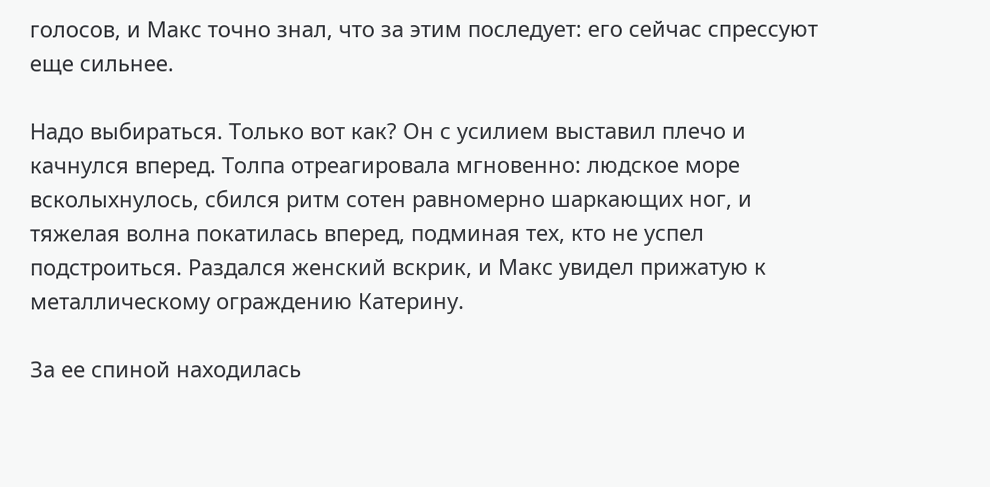голосов, и Макс точно знал, что за этим последует: его сейчас спрессуют еще сильнее.

Надо выбираться. Только вот как? Он с усилием выставил плечо и качнулся вперед. Толпа отреагировала мгновенно: людское море всколыхнулось, сбился ритм сотен равномерно шаркающих ног, и тяжелая волна покатилась вперед, подминая тех, кто не успел подстроиться. Раздался женский вскрик, и Макс увидел прижатую к металлическому ограждению Катерину.

За ее спиной находилась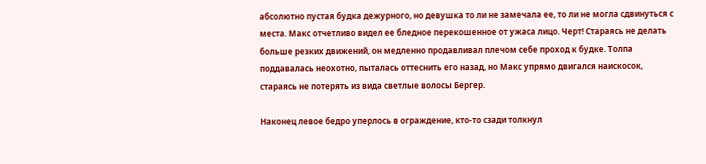абсолютно пустая будка дежурного, но девушка то ли не замечала ее, то ли не могла сдвинуться с места. Макс отчетливо видел ее бледное перекошенное от ужаса лицо. Черт! Стараясь не делать больше резких движений, он медленно продавливал плечом себе проход к будке. Толпа поддавалась неохотно, пыталась оттеснить его назад, но Макс упрямо двигался наискосок, стараясь не потерять из вида светлые волосы Бергер.

Наконец левое бедро уперлось в ограждение, кто-то сзади толкнул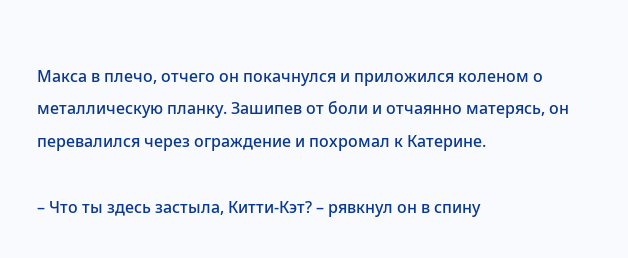Макса в плечо, отчего он покачнулся и приложился коленом о металлическую планку. Зашипев от боли и отчаянно матерясь, он перевалился через ограждение и похромал к Катерине.

– Что ты здесь застыла, Китти-Кэт? – рявкнул он в спину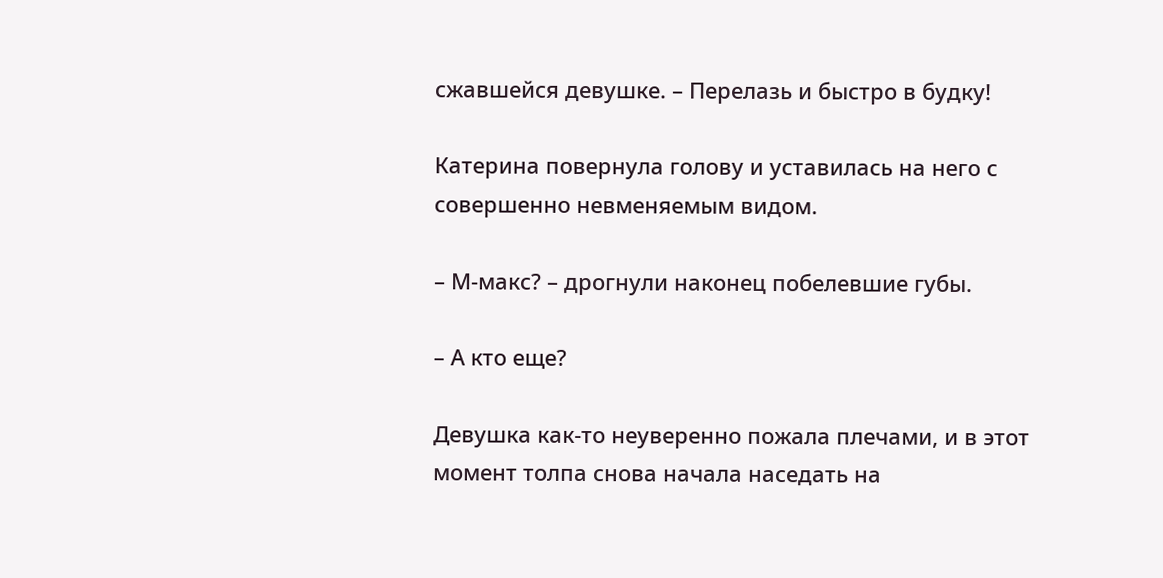сжавшейся девушке. – Перелазь и быстро в будку!

Катерина повернула голову и уставилась на него с совершенно невменяемым видом.

– М-макс? – дрогнули наконец побелевшие губы.

– А кто еще?

Девушка как-то неуверенно пожала плечами, и в этот момент толпа снова начала наседать на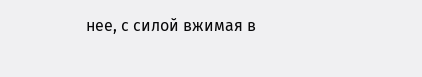нее, с силой вжимая в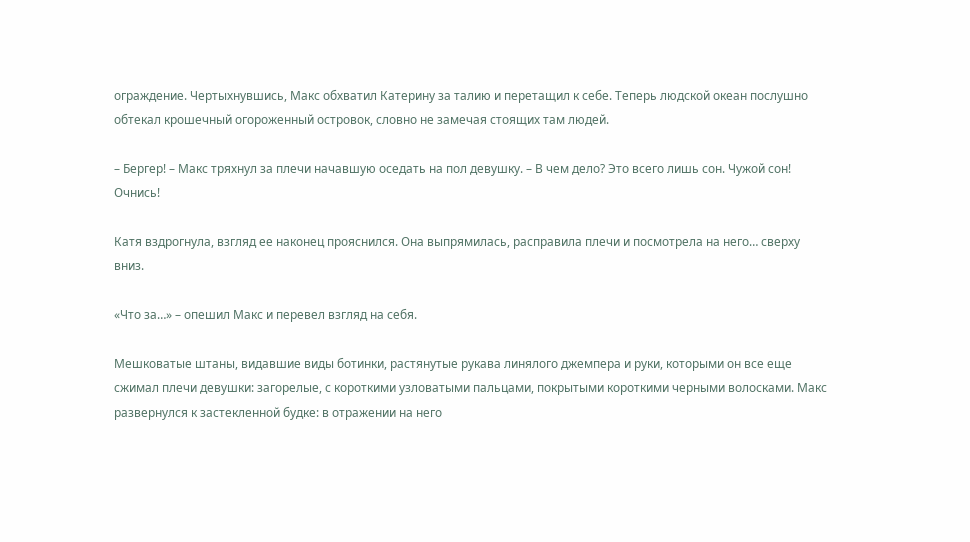ограждение. Чертыхнувшись, Макс обхватил Катерину за талию и перетащил к себе. Теперь людской океан послушно обтекал крошечный огороженный островок, словно не замечая стоящих там людей.

– Бергер! – Макс тряхнул за плечи начавшую оседать на пол девушку. – В чем дело? Это всего лишь сон. Чужой сон! Очнись!

Катя вздрогнула, взгляд ее наконец прояснился. Она выпрямилась, расправила плечи и посмотрела на него… сверху вниз.

«Что за…» – опешил Макс и перевел взгляд на себя.

Мешковатые штаны, видавшие виды ботинки, растянутые рукава линялого джемпера и руки, которыми он все еще сжимал плечи девушки: загорелые, с короткими узловатыми пальцами, покрытыми короткими черными волосками. Макс развернулся к застекленной будке: в отражении на него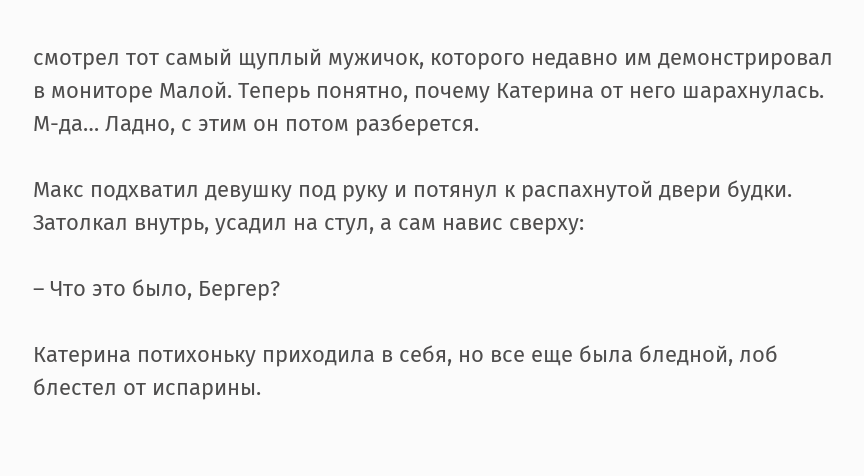смотрел тот самый щуплый мужичок, которого недавно им демонстрировал в мониторе Малой. Теперь понятно, почему Катерина от него шарахнулась. М-да… Ладно, с этим он потом разберется.

Макс подхватил девушку под руку и потянул к распахнутой двери будки. Затолкал внутрь, усадил на стул, а сам навис сверху:

– Что это было, Бергер?

Катерина потихоньку приходила в себя, но все еще была бледной, лоб блестел от испарины.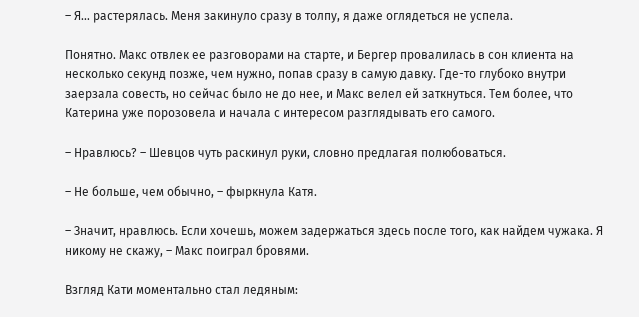– Я… растерялась. Меня закинуло сразу в толпу, я даже оглядеться не успела.

Понятно. Макс отвлек ее разговорами на старте, и Бергер провалилась в сон клиента на несколько секунд позже, чем нужно, попав сразу в самую давку. Где-то глубоко внутри заерзала совесть, но сейчас было не до нее, и Макс велел ей заткнуться. Тем более, что Катерина уже порозовела и начала с интересом разглядывать его самого.

– Нравлюсь? – Шевцов чуть раскинул руки, словно предлагая полюбоваться.

– Не больше, чем обычно, – фыркнула Катя.

– Значит, нравлюсь. Если хочешь, можем задержаться здесь после того, как найдем чужака. Я никому не скажу, – Макс поиграл бровями.

Взгляд Кати моментально стал ледяным: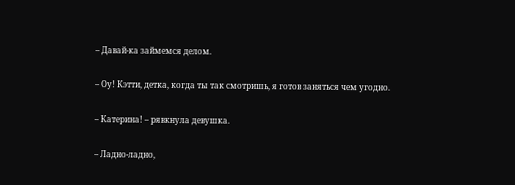– Давай-ка займемся делом.

– Оу! Кэтти, детка, когда ты так смотришь, я готов заняться чем угодно.

– Катерина! – рявкнула девушка.

– Ладно-ладно,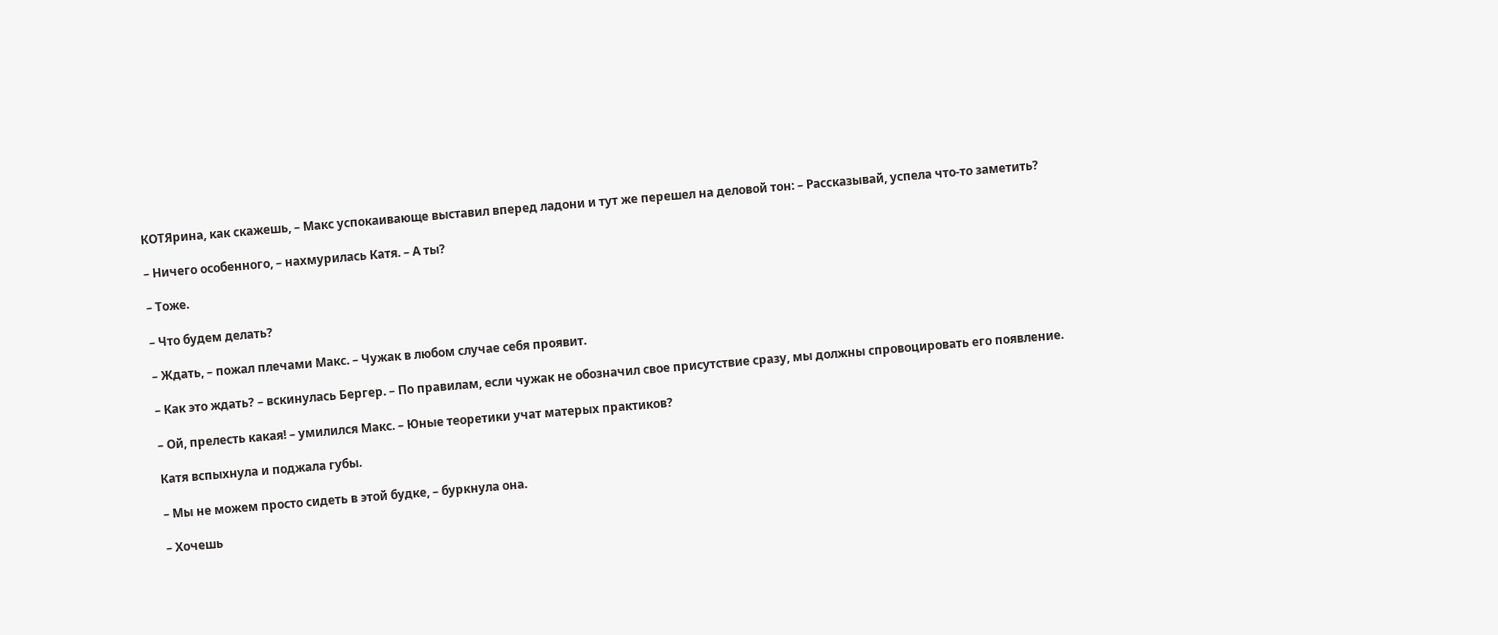КОТЯрина, как скажешь, – Макс успокаивающе выставил вперед ладони и тут же перешел на деловой тон: – Рассказывай, успела что-то заметить?

– Ничего особенного, – нахмурилась Катя. – А ты?

– Тоже.

– Что будем делать?

– Ждать, – пожал плечами Макс. – Чужак в любом случае себя проявит.

– Как это ждать? – вскинулась Бергер. – По правилам, если чужак не обозначил свое присутствие сразу, мы должны спровоцировать его появление.

– Ой, прелесть какая! – умилился Макс. – Юные теоретики учат матерых практиков?

Катя вспыхнула и поджала губы.

– Мы не можем просто сидеть в этой будке, – буркнула она.

– Хочешь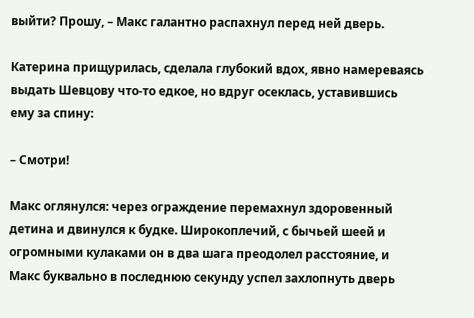выйти? Прошу, – Макс галантно распахнул перед ней дверь.

Катерина прищурилась, сделала глубокий вдох, явно намереваясь выдать Шевцову что-то едкое, но вдруг осеклась, уставившись ему за спину:

– Смотри!

Макс оглянулся: через ограждение перемахнул здоровенный детина и двинулся к будке. Широкоплечий, с бычьей шеей и огромными кулаками он в два шага преодолел расстояние, и Макс буквально в последнюю секунду успел захлопнуть дверь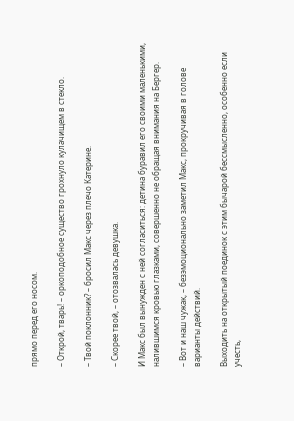прямо перед его носом.

– Открой, тварь! – оркоподобное существо грохнуло кулачищем в стекло.

– Твой поклонник? – бросил Макс через плечо Катерине.

– Скорее твой, – отозвалась девушка.

И Макс был вынужден с ней согласиться: детина буравил его своими маленькими, налившимся кровью глазками, совершенно не обращая внимания на Бергер.

– Вот и наш чужак, – безэмоционально заметил Макс, прокручивая в голове варианты действий.

Выходить на открытый поединок с этим бычарой бессмысленно, особенно если учесть,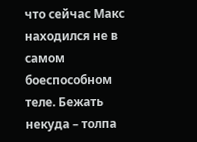что сейчас Макс находился не в самом боеспособном теле. Бежать некуда – толпа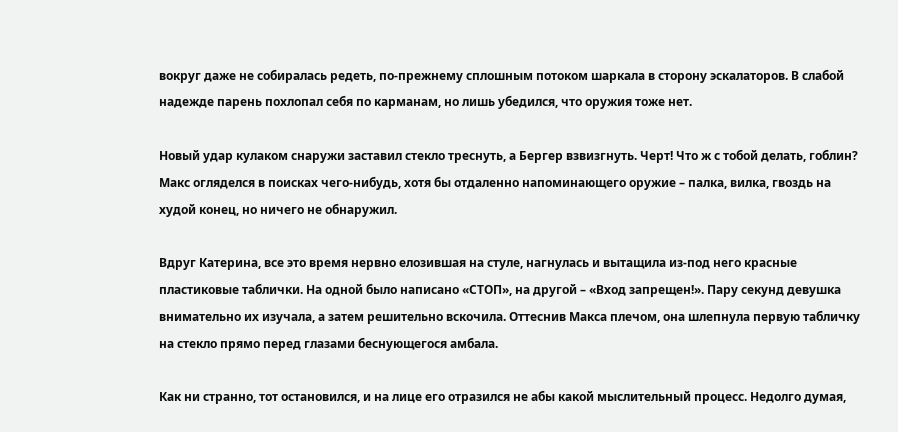вокруг даже не собиралась редеть, по-прежнему сплошным потоком шаркала в сторону эскалаторов. В слабой надежде парень похлопал себя по карманам, но лишь убедился, что оружия тоже нет.

Новый удар кулаком снаружи заставил стекло треснуть, а Бергер взвизгнуть. Черт! Что ж с тобой делать, гоблин? Макс огляделся в поисках чего-нибудь, хотя бы отдаленно напоминающего оружие – палка, вилка, гвоздь на худой конец, но ничего не обнаружил.

Вдруг Катерина, все это время нервно елозившая на стуле, нагнулась и вытащила из-под него красные пластиковые таблички. На одной было написано «СТОП», на другой – «Вход запрещен!». Пару секунд девушка внимательно их изучала, а затем решительно вскочила. Оттеснив Макса плечом, она шлепнула первую табличку на стекло прямо перед глазами беснующегося амбала.

Как ни странно, тот остановился, и на лице его отразился не абы какой мыслительный процесс. Недолго думая,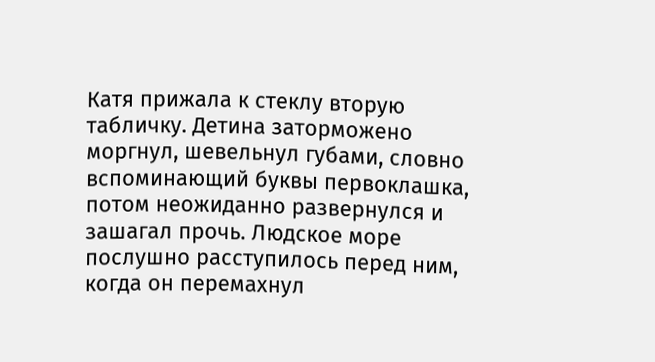Катя прижала к стеклу вторую табличку. Детина заторможено моргнул, шевельнул губами, словно вспоминающий буквы первоклашка, потом неожиданно развернулся и зашагал прочь. Людское море послушно расступилось перед ним, когда он перемахнул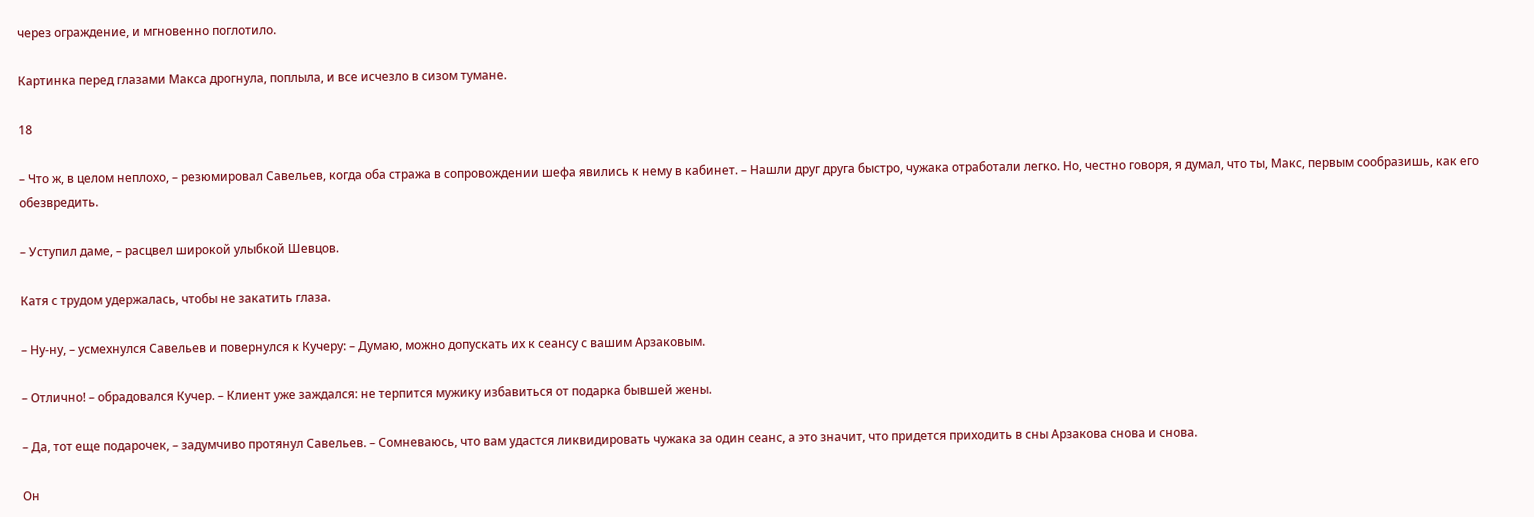через ограждение, и мгновенно поглотило.

Картинка перед глазами Макса дрогнула, поплыла, и все исчезло в сизом тумане.

18

– Что ж, в целом неплохо, – резюмировал Савельев, когда оба стража в сопровождении шефа явились к нему в кабинет. – Нашли друг друга быстро, чужака отработали легко. Но, честно говоря, я думал, что ты, Макс, первым сообразишь, как его обезвредить.

– Уступил даме, – расцвел широкой улыбкой Шевцов.

Катя с трудом удержалась, чтобы не закатить глаза.

– Ну-ну, – усмехнулся Савельев и повернулся к Кучеру: – Думаю, можно допускать их к сеансу с вашим Арзаковым.

– Отлично! – обрадовался Кучер. – Клиент уже заждался: не терпится мужику избавиться от подарка бывшей жены.

– Да, тот еще подарочек, – задумчиво протянул Савельев. – Сомневаюсь, что вам удастся ликвидировать чужака за один сеанс, а это значит, что придется приходить в сны Арзакова снова и снова.

Он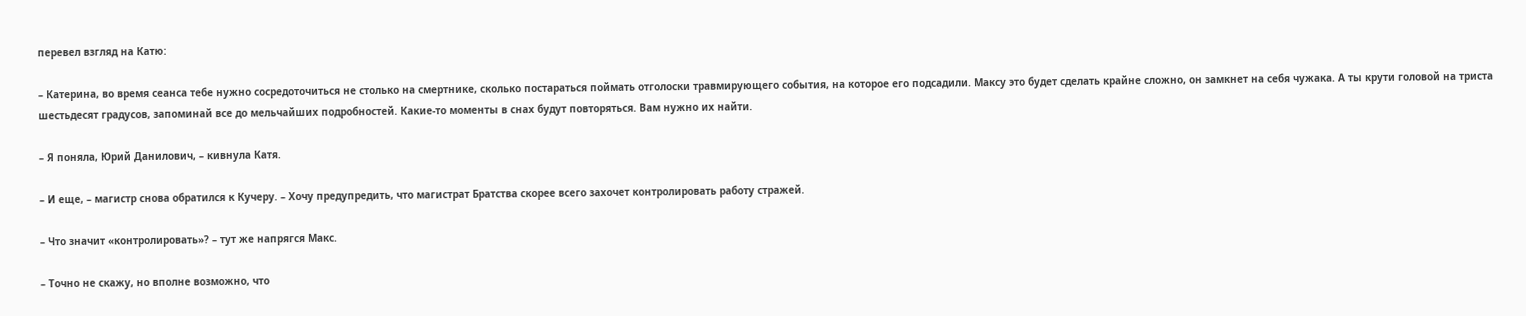перевел взгляд на Катю:

– Катерина, во время сеанса тебе нужно сосредоточиться не столько на смертнике, сколько постараться поймать отголоски травмирующего события, на которое его подсадили. Максу это будет сделать крайне сложно, он замкнет на себя чужака. А ты крути головой на триста шестьдесят градусов, запоминай все до мельчайших подробностей. Какие-то моменты в снах будут повторяться. Вам нужно их найти.

– Я поняла, Юрий Данилович, – кивнула Катя.

– И еще, – магистр снова обратился к Кучеру. – Хочу предупредить, что магистрат Братства скорее всего захочет контролировать работу стражей.

– Что значит «контролировать»? – тут же напрягся Макс.

– Точно не скажу, но вполне возможно, что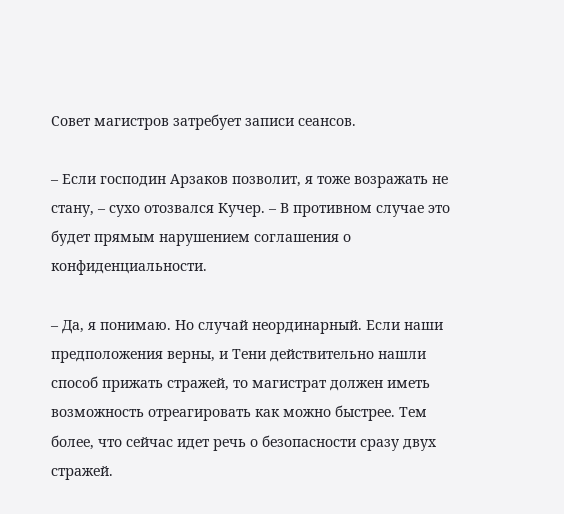Совет магистров затребует записи сеансов.

– Если господин Арзаков позволит, я тоже возражать не стану, – сухо отозвался Кучер. – В противном случае это будет прямым нарушением соглашения о конфиденциальности.

– Да, я понимаю. Но случай неординарный. Если наши предположения верны, и Тени действительно нашли способ прижать стражей, то магистрат должен иметь возможность отреагировать как можно быстрее. Тем более, что сейчас идет речь о безопасности сразу двух стражей.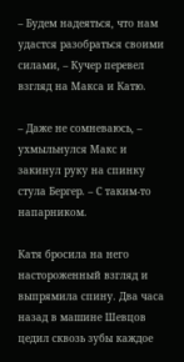– Будем надеяться, что нам удастся разобраться своими силами, – Кучер перевел взгляд на Макса и Катю.

– Даже не сомневаюсь, – ухмыльнулся Макс и закинул руку на спинку стула Бергер. – С таким-то напарником.

Катя бросила на него настороженный взгляд и выпрямила спину. Два часа назад в машине Шевцов цедил сквозь зубы каждое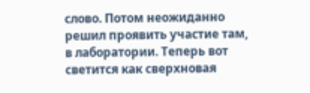слово. Потом неожиданно решил проявить участие там, в лаборатории. Теперь вот светится как сверхновая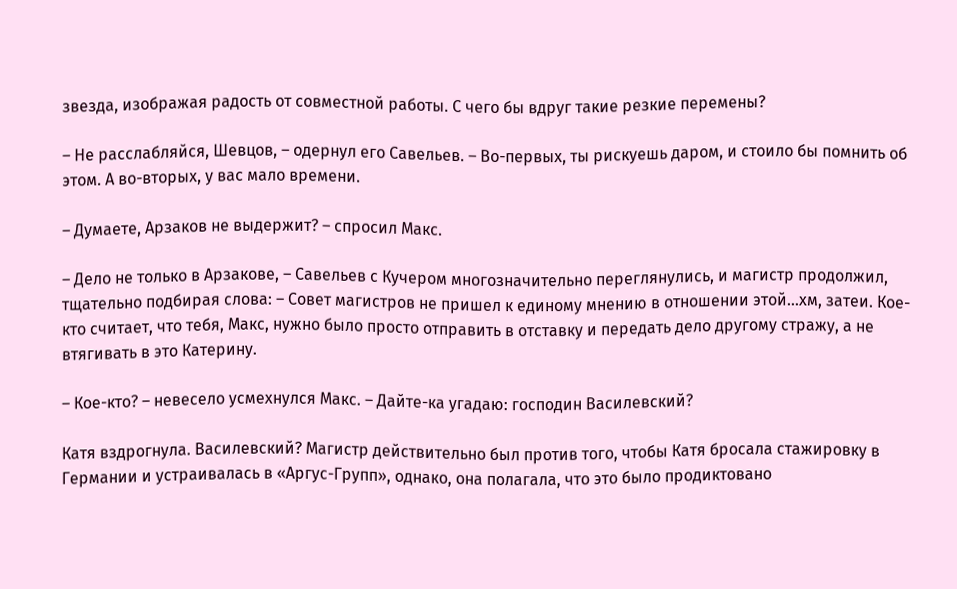звезда, изображая радость от совместной работы. С чего бы вдруг такие резкие перемены?

– Не расслабляйся, Шевцов, – одернул его Савельев. – Во-первых, ты рискуешь даром, и стоило бы помнить об этом. А во-вторых, у вас мало времени.

– Думаете, Арзаков не выдержит? – спросил Макс.

– Дело не только в Арзакове, – Савельев с Кучером многозначительно переглянулись, и магистр продолжил, тщательно подбирая слова: – Совет магистров не пришел к единому мнению в отношении этой…хм, затеи. Кое-кто считает, что тебя, Макс, нужно было просто отправить в отставку и передать дело другому стражу, а не втягивать в это Катерину.

– Кое-кто? – невесело усмехнулся Макс. – Дайте-ка угадаю: господин Василевский?

Катя вздрогнула. Василевский? Магистр действительно был против того, чтобы Катя бросала стажировку в Германии и устраивалась в «Аргус-Групп», однако, она полагала, что это было продиктовано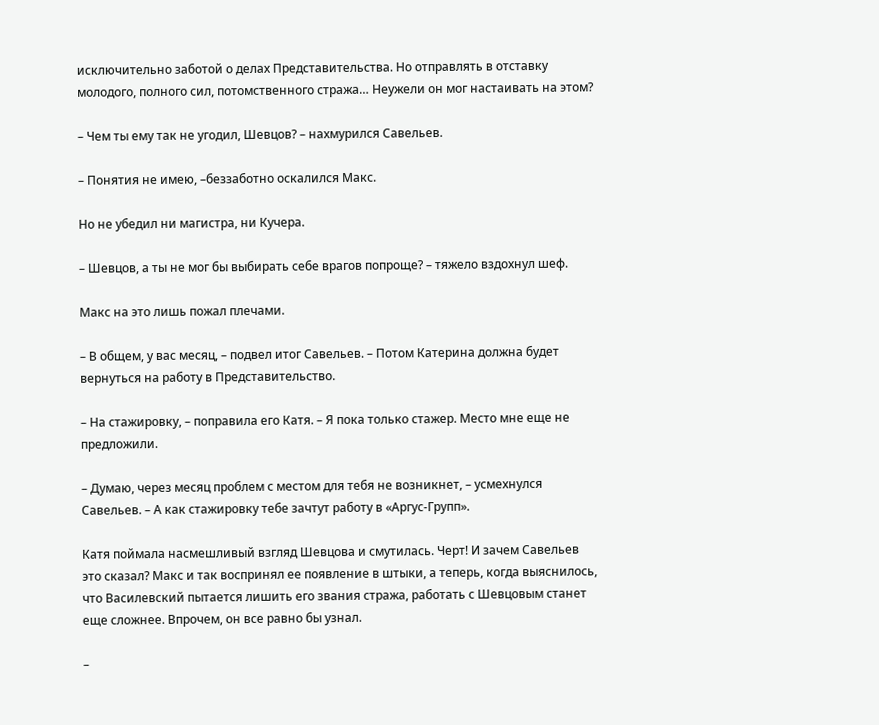исключительно заботой о делах Представительства. Но отправлять в отставку молодого, полного сил, потомственного стража… Неужели он мог настаивать на этом?

– Чем ты ему так не угодил, Шевцов? – нахмурился Савельев.

– Понятия не имею, –беззаботно оскалился Макс.

Но не убедил ни магистра, ни Кучера.

– Шевцов, а ты не мог бы выбирать себе врагов попроще? – тяжело вздохнул шеф.

Макс на это лишь пожал плечами.

– В общем, у вас месяц, – подвел итог Савельев. – Потом Катерина должна будет вернуться на работу в Представительство.

– На стажировку, – поправила его Катя. – Я пока только стажер. Место мне еще не предложили.

– Думаю, через месяц проблем с местом для тебя не возникнет, – усмехнулся Савельев. – А как стажировку тебе зачтут работу в «Аргус-Групп».

Катя поймала насмешливый взгляд Шевцова и смутилась. Черт! И зачем Савельев это сказал? Макс и так воспринял ее появление в штыки, а теперь, когда выяснилось, что Василевский пытается лишить его звания стража, работать с Шевцовым станет еще сложнее. Впрочем, он все равно бы узнал.

–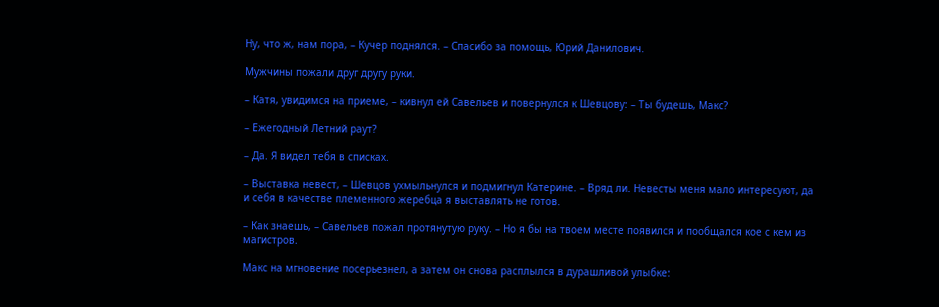Ну, что ж, нам пора, – Кучер поднялся. – Спасибо за помощь, Юрий Данилович.

Мужчины пожали друг другу руки.

– Катя, увидимся на приеме, – кивнул ей Савельев и повернулся к Шевцову: – Ты будешь, Макс?

– Ежегодный Летний раут?

– Да. Я видел тебя в списках.

– Выставка невест, – Шевцов ухмыльнулся и подмигнул Катерине. – Вряд ли. Невесты меня мало интересуют, да и себя в качестве племенного жеребца я выставлять не готов.

– Как знаешь, – Савельев пожал протянутую руку. – Но я бы на твоем месте появился и пообщался кое с кем из магистров.

Макс на мгновение посерьезнел, а затем он снова расплылся в дурашливой улыбке: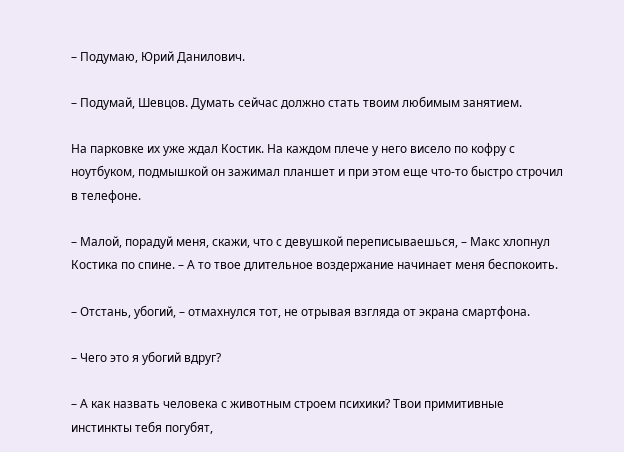– Подумаю, Юрий Данилович.

– Подумай, Шевцов. Думать сейчас должно стать твоим любимым занятием.

На парковке их уже ждал Костик. На каждом плече у него висело по кофру с ноутбуком, подмышкой он зажимал планшет и при этом еще что-то быстро строчил в телефоне.

– Малой, порадуй меня, скажи, что с девушкой переписываешься, – Макс хлопнул Костика по спине. – А то твое длительное воздержание начинает меня беспокоить.

– Отстань, убогий, – отмахнулся тот, не отрывая взгляда от экрана смартфона.

– Чего это я убогий вдруг?

– А как назвать человека с животным строем психики? Твои примитивные инстинкты тебя погубят,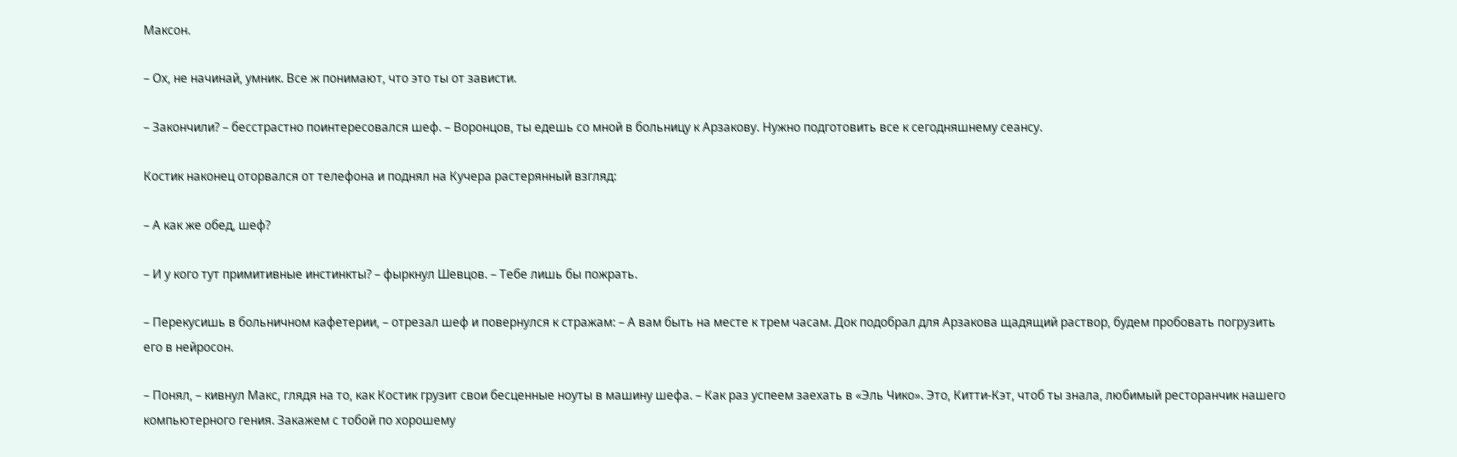Максон.

– Ох, не начинай, умник. Все ж понимают, что это ты от зависти.

– Закончили? – бесстрастно поинтересовался шеф. – Воронцов, ты едешь со мной в больницу к Арзакову. Нужно подготовить все к сегодняшнему сеансу.

Костик наконец оторвался от телефона и поднял на Кучера растерянный взгляд:

– А как же обед, шеф?

– И у кого тут примитивные инстинкты? – фыркнул Шевцов. – Тебе лишь бы пожрать.

– Перекусишь в больничном кафетерии, – отрезал шеф и повернулся к стражам: – А вам быть на месте к трем часам. Док подобрал для Арзакова щадящий раствор, будем пробовать погрузить его в нейросон.

– Понял, – кивнул Макс, глядя на то, как Костик грузит свои бесценные ноуты в машину шефа. – Как раз успеем заехать в «Эль Чико». Это, Китти-Кэт, чтоб ты знала, любимый ресторанчик нашего компьютерного гения. Закажем с тобой по хорошему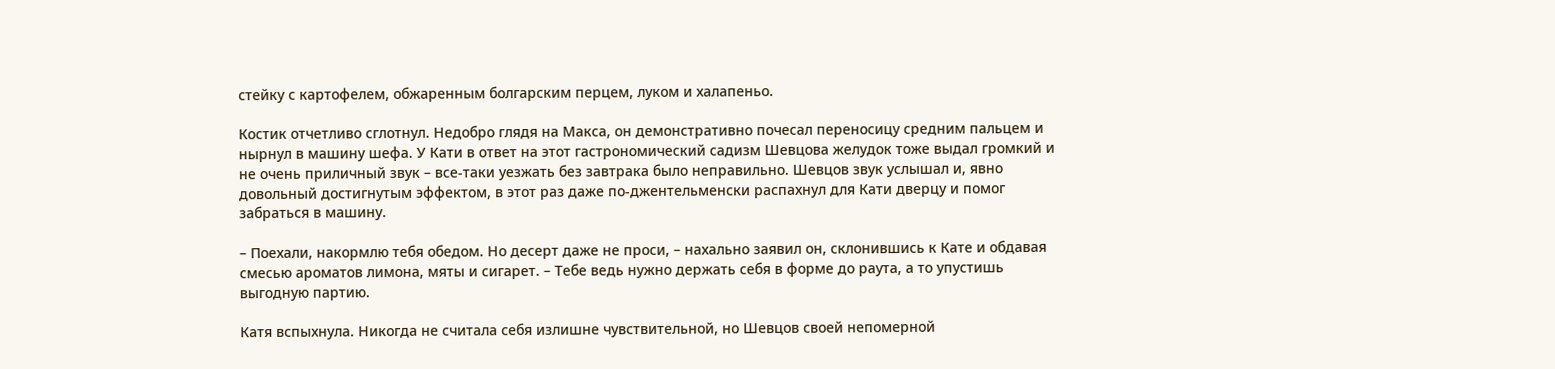стейку с картофелем, обжаренным болгарским перцем, луком и халапеньо.

Костик отчетливо сглотнул. Недобро глядя на Макса, он демонстративно почесал переносицу средним пальцем и нырнул в машину шефа. У Кати в ответ на этот гастрономический садизм Шевцова желудок тоже выдал громкий и не очень приличный звук – все-таки уезжать без завтрака было неправильно. Шевцов звук услышал и, явно довольный достигнутым эффектом, в этот раз даже по-джентельменски распахнул для Кати дверцу и помог забраться в машину.

– Поехали, накормлю тебя обедом. Но десерт даже не проси, – нахально заявил он, склонившись к Кате и обдавая смесью ароматов лимона, мяты и сигарет. – Тебе ведь нужно держать себя в форме до раута, а то упустишь выгодную партию.

Катя вспыхнула. Никогда не считала себя излишне чувствительной, но Шевцов своей непомерной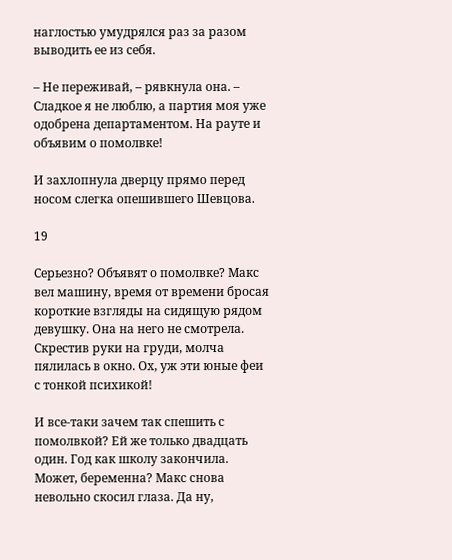наглостью умудрялся раз за разом выводить ее из себя.

– Не переживай, – рявкнула она. – Сладкое я не люблю, а партия моя уже одобрена департаментом. На рауте и объявим о помолвке!

И захлопнула дверцу прямо перед носом слегка опешившего Шевцова.

19

Серьезно? Объявят о помолвке? Макс вел машину, время от времени бросая короткие взгляды на сидящую рядом девушку. Она на него не смотрела. Скрестив руки на груди, молча пялилась в окно. Ох, уж эти юные феи с тонкой психикой!

И все-таки зачем так спешить с помолвкой? Ей же только двадцать один. Год как школу закончила. Может, беременна? Макс снова невольно скосил глаза. Да ну,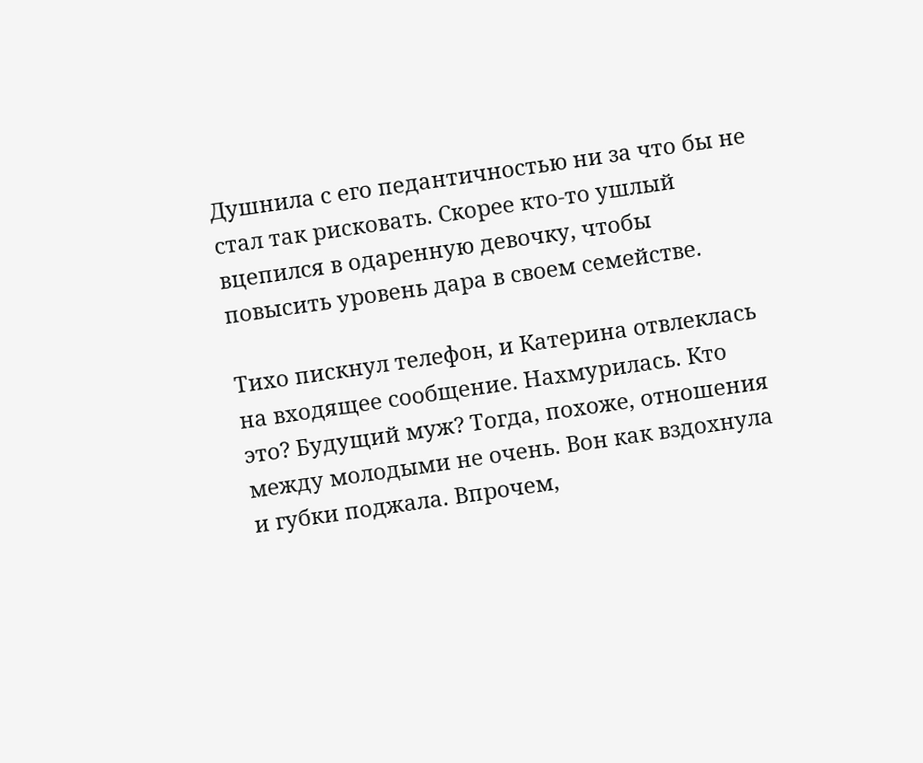Душнила с его педантичностью ни за что бы не стал так рисковать. Скорее кто-то ушлый вцепился в одаренную девочку, чтобы повысить уровень дара в своем семействе.

Тихо пискнул телефон, и Катерина отвлеклась на входящее сообщение. Нахмурилась. Кто это? Будущий муж? Тогда, похоже, отношения между молодыми не очень. Вон как вздохнула и губки поджала. Впрочем,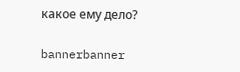какое ему дело?

bannerbanner